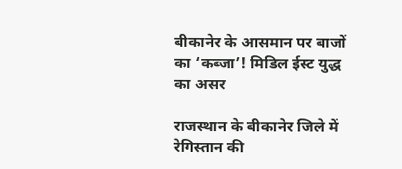बीकानेर के आसमान पर बाजों का ‘कब्जा’! मिडिल ईस्ट युद्ध का असर

राजस्थान के बीकानेर जिले में रेगिस्तान की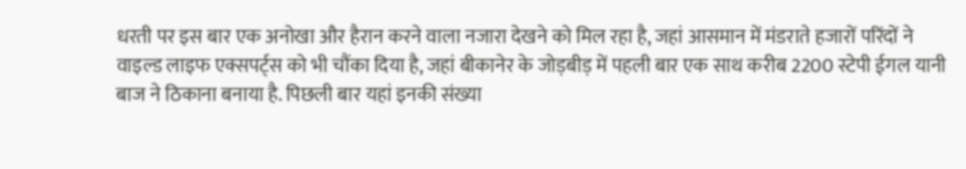धरती पर इस बार एक अनोखा और हैरान करने वाला नजारा देखने को मिल रहा है, जहां आसमान में मंडराते हजारों परिंदों ने वाइल्ड लाइफ एक्सपर्ट्स को भी चौंका दिया है, जहां बीकानेर के जोड़बीड़ में पहली बार एक साथ करीब 2200 स्टेपी ईगल यानी बाज ने ठिकाना बनाया है. पिछली बार यहां इनकी संख्या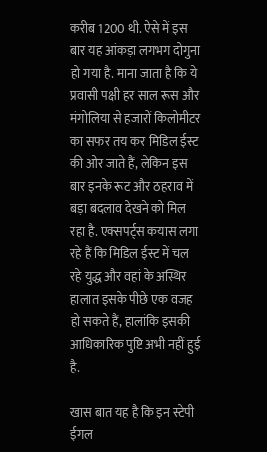करीब 1200 थी. ऐसे में इस बार यह आंकड़ा लगभग दोगुना हो गया है. माना जाता है कि ये प्रवासी पक्षी हर साल रूस और मंगोलिया से हजारों किलोमीटर का सफर तय कर मिडिल ईस्ट की ओर जाते हैं, लेकिन इस बार इनके रूट और ठहराव में बड़ा बदलाव देखने को मिल रहा है. एक्सपर्ट्स कयास लगा रहे हैं कि मिडिल ईस्ट में चल रहे युद्ध और वहां के अस्थिर हालात इसके पीछे एक वजह हो सकते हैं, हालांकि इसकी आधिकारिक पुष्टि अभी नहीं हुई है.

खास बात यह है कि इन स्टेपी ईगल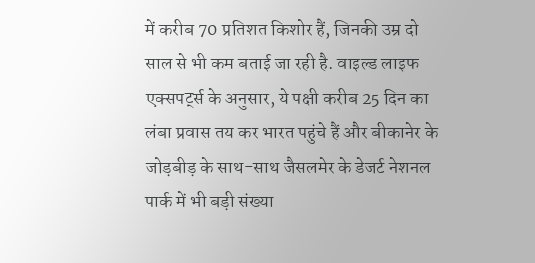में करीब 70 प्रतिशत किशोर हैं, जिनकी उम्र दो साल से भी कम बताई जा रही है. वाइल्ड लाइफ एक्सपर्ट्स के अनुसार, ये पक्षी करीब 25 दिन का लंबा प्रवास तय कर भारत पहुंचे हैं और बीकानेर के जोड़बीड़ के साथ-साथ जैसलमेर के डेजर्ट नेशनल पार्क में भी बड़ी संख्या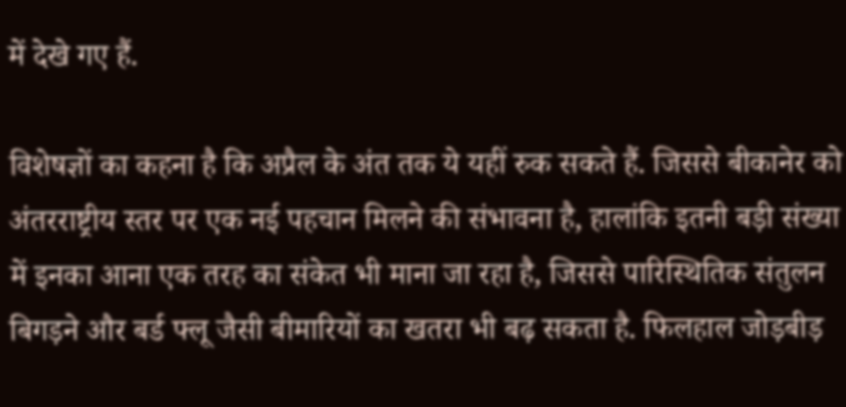में देखे गए हैं.

विशेषज्ञों का कहना है कि अप्रैल के अंत तक ये यहीं रुक सकते हैं. जिससे बीकानेर को अंतरराष्ट्रीय स्तर पर एक नई पहचान मिलने की संभावना है, हालांकि इतनी बड़ी संख्या में इनका आना एक तरह का संकेत भी माना जा रहा है, जिससे पारिस्थितिक संतुलन बिगड़ने और बर्ड फ्लू जैसी बीमारियों का खतरा भी बढ़ सकता है. फिलहाल जोड़बीड़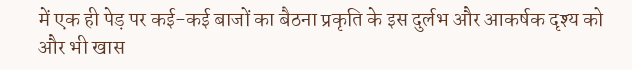में एक ही पेड़ पर कई-कई बाजों का बैठना प्रकृति के इस दुर्लभ और आकर्षक दृश्य को और भी खास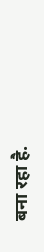बना रहा है.